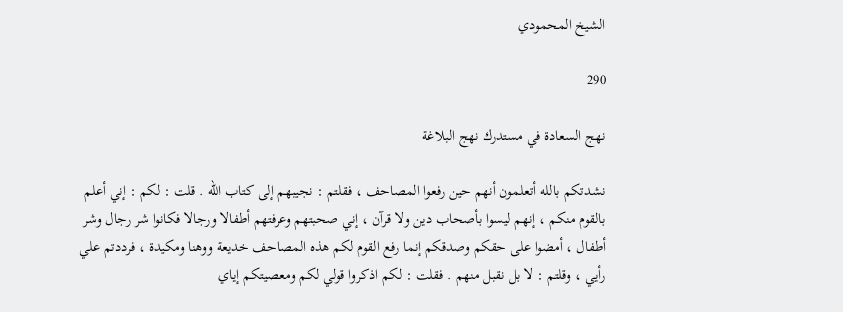الشيخ المحمودي

290

نهج السعادة في مستدرك نهج البلاغة

نشدتكم بالله أتعلمون أنهم حين رفعوا المصاحف ، فقلتم : نجيبهم إلى كتاب الله . قلت : لكم : إني أعلم بالقوم منكم ، إنهم ليسوا بأصحاب دين ولا قرآن ، إني صحبتهم وعرفتهم أطفالا ورجالا فكانوا شر رجال وشر أطفال ، أمضوا على حقكم وصدقكم إنما رفع القوم لكم هذه المصاحف خديعة ووهنا ومكيدة ، فرددتم علي رأيي ، وقلتم : لا بل نقبل منهم . فقلت : لكم اذكروا قولي لكم ومعصيتكم إياي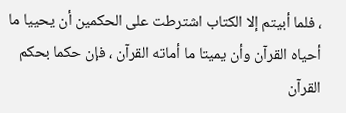، فلما أبيتم إلا الكتاب اشترطت على الحكمين أن يحييا ما أحياه القرآن وأن يميتا ما أماته القرآن ، فإن حكما بحكم القرآن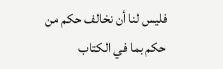فليس لنا أن نخالف حكم من حكم بما في الكتاب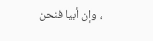، وإن أبيا فنحن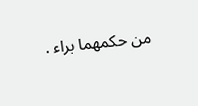من حكمهما براء .